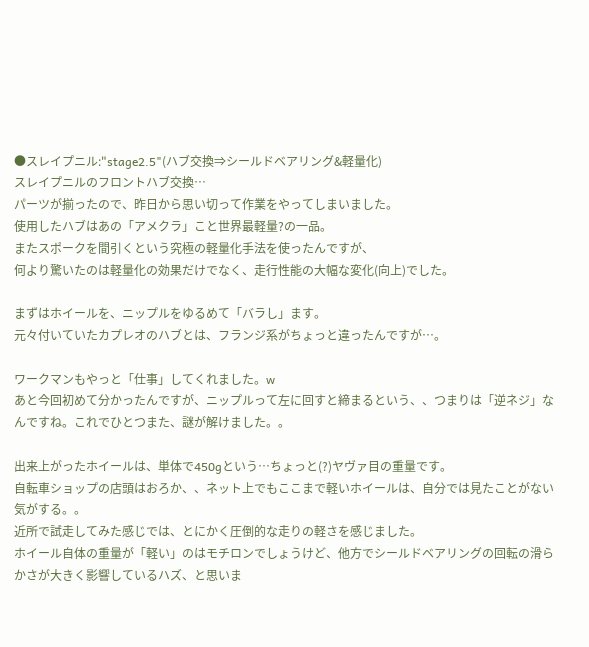●スレイプニル:"stage2.5"(ハブ交換⇒シールドベアリング&軽量化)
スレイプニルのフロントハブ交換…
パーツが揃ったので、昨日から思い切って作業をやってしまいました。
使用したハブはあの「アメクラ」こと世界最軽量?の一品。
またスポークを間引くという究極の軽量化手法を使ったんですが、
何より驚いたのは軽量化の効果だけでなく、走行性能の大幅な変化(向上)でした。

まずはホイールを、ニップルをゆるめて「バラし」ます。
元々付いていたカプレオのハブとは、フランジ系がちょっと違ったんですが…。

ワークマンもやっと「仕事」してくれました。w
あと今回初めて分かったんですが、ニップルって左に回すと締まるという、、つまりは「逆ネジ」なんですね。これでひとつまた、謎が解けました。。

出来上がったホイールは、単体で450gという…ちょっと(?)ヤヴァ目の重量です。
自転車ショップの店頭はおろか、、ネット上でもここまで軽いホイールは、自分では見たことがない気がする。。
近所で試走してみた感じでは、とにかく圧倒的な走りの軽さを感じました。
ホイール自体の重量が「軽い」のはモチロンでしょうけど、他方でシールドベアリングの回転の滑らかさが大きく影響しているハズ、と思いま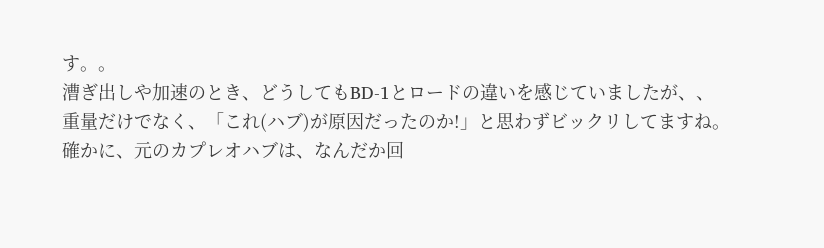す。。
漕ぎ出しや加速のとき、どうしてもBD-1とロードの違いを感じていましたが、、
重量だけでなく、「これ(ハブ)が原因だったのか!」と思わずビックリしてますね。
確かに、元のカプレオハブは、なんだか回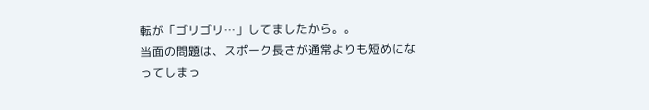転が「ゴリゴリ…」してましたから。。
当面の問題は、スポーク長さが通常よりも短めになってしまっ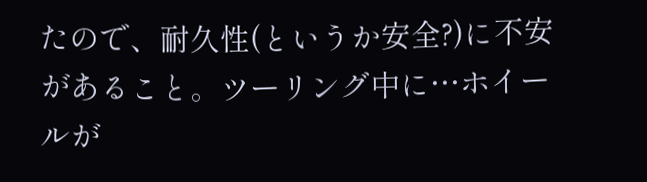たので、耐久性(というか安全?)に不安があること。ツーリング中に…ホイールが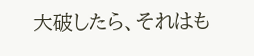大破したら、それはも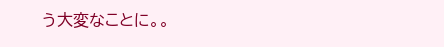う大変なことに。。